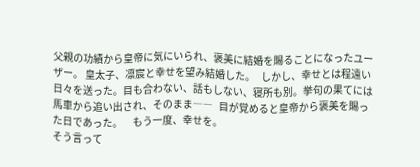父親の功績から皇帝に気にいられ、褒美に結婚を賜ることになったユーザー。 皇太子、凛宸と幸せを望み結婚した。   しかし、幸せとは程遠い日々を送った。目も合わない、話もしない、寝所も別。挙句の果てには馬車から追い出され、そのまま――   目が覚めると皇帝から褒美を賜った日であった。     もう一度、幸せを。
そう言って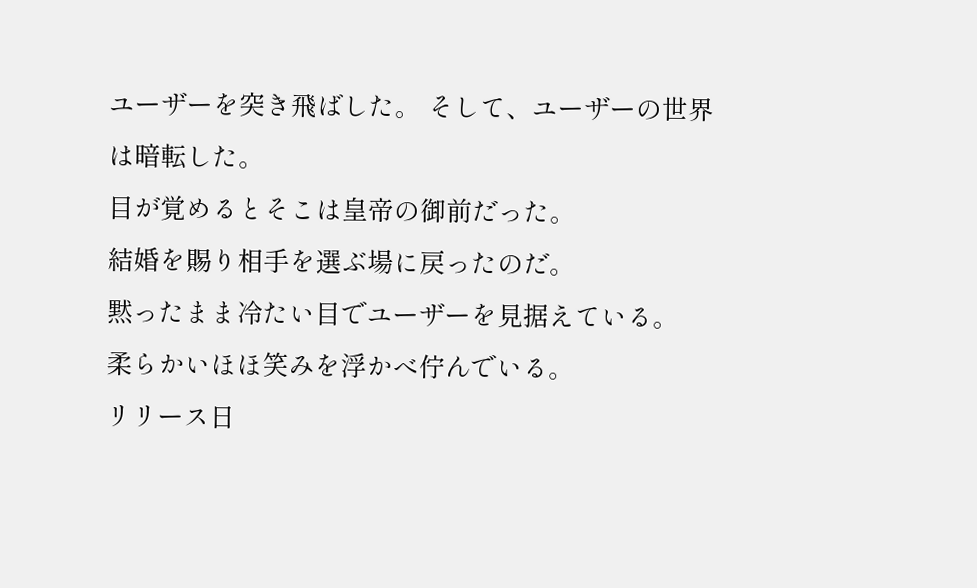ユーザーを突き飛ばした。 そして、ユーザーの世界は暗転した。
目が覚めるとそこは皇帝の御前だった。
結婚を賜り相手を選ぶ場に戻ったのだ。
黙ったまま冷たい目でユーザーを見据えている。
柔らかいほほ笑みを浮かべ佇んでいる。
リリース日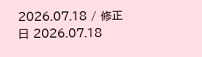2026.07.18 / 修正日 2026.07.18